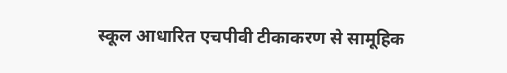स्कूल आधारित एचपीवी टीकाकरण से सामूहिक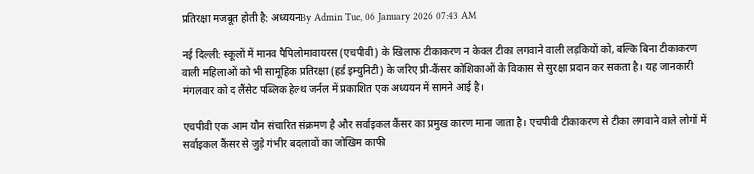प्रतिरक्षा मजबूत होती है: अध्ययनBy Admin Tue, 06 January 2026 07:43 AM

नई दिल्ली: स्कूलों में मानव पैपिलोमावायरस (एचपीवी) के खिलाफ टीकाकरण न केवल टीका लगवाने वाली लड़कियों को, बल्कि बिना टीकाकरण वाली महिलाओं को भी सामूहिक प्रतिरक्षा (हर्ड इम्युनिटी) के जरिए प्री-कैंसर कोशिकाओं के विकास से सुरक्षा प्रदान कर सकता है। यह जानकारी मंगलवार को द लैंसेट पब्लिक हेल्थ जर्नल में प्रकाशित एक अध्ययन में सामने आई है।

एचपीवी एक आम यौन संचारित संक्रमण है और सर्वाइकल कैंसर का प्रमुख कारण माना जाता है। एचपीवी टीकाकरण से टीका लगवाने वाले लोगों में सर्वाइकल कैंसर से जुड़े गंभीर बदलावों का जोखिम काफी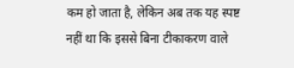कम हो जाता है, लेकिन अब तक यह स्पष्ट नहीं था कि इससे बिना टीकाकरण वाले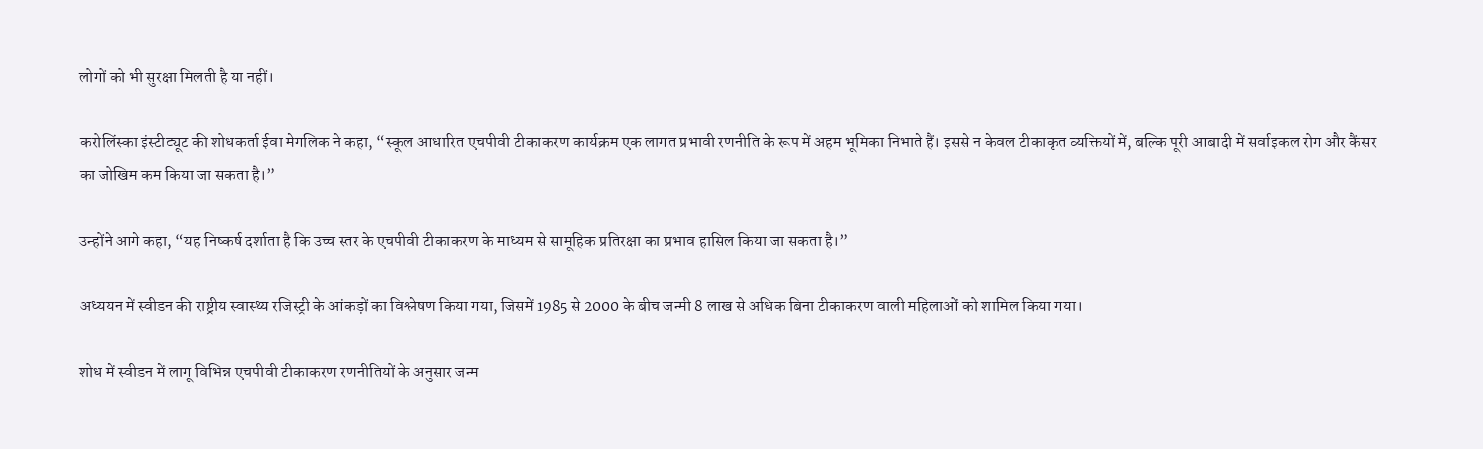लोगों को भी सुरक्षा मिलती है या नहीं।

करोलिंस्का इंस्टीट्यूट की शोधकर्ता ईवा मेगलिक ने कहा, “स्कूल आधारित एचपीवी टीकाकरण कार्यक्रम एक लागत प्रभावी रणनीति के रूप में अहम भूमिका निभाते हैं। इससे न केवल टीकाकृत व्यक्तियों में, बल्कि पूरी आबादी में सर्वाइकल रोग और कैंसर का जोखिम कम किया जा सकता है।”

उन्होंने आगे कहा, “यह निष्कर्ष दर्शाता है कि उच्च स्तर के एचपीवी टीकाकरण के माध्यम से सामूहिक प्रतिरक्षा का प्रभाव हासिल किया जा सकता है।”

अध्ययन में स्वीडन की राष्ट्रीय स्वास्थ्य रजिस्ट्री के आंकड़ों का विश्लेषण किया गया, जिसमें 1985 से 2000 के बीच जन्मी 8 लाख से अधिक बिना टीकाकरण वाली महिलाओं को शामिल किया गया।

शोध में स्वीडन में लागू विभिन्न एचपीवी टीकाकरण रणनीतियों के अनुसार जन्म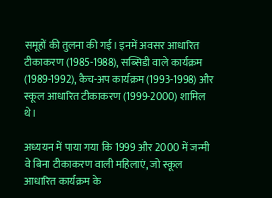समूहों की तुलना की गई। इनमें अवसर आधारित टीकाकरण (1985-1988), सब्सिडी वाले कार्यक्रम (1989-1992), कैच-अप कार्यक्रम (1993-1998) और स्कूल आधारित टीकाकरण (1999-2000) शामिल थे।

अध्ययन में पाया गया कि 1999 और 2000 में जन्मी वे बिना टीकाकरण वाली महिलाएं, जो स्कूल आधारित कार्यक्रम के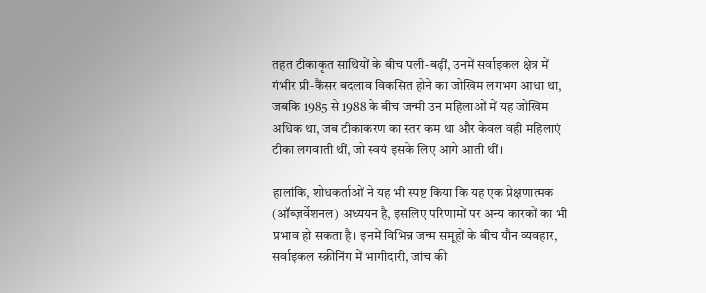तहत टीकाकृत साथियों के बीच पली-बढ़ीं, उनमें सर्वाइकल क्षेत्र में गंभीर प्री-कैंसर बदलाव विकसित होने का जोखिम लगभग आधा था, जबकि 1985 से 1988 के बीच जन्मी उन महिलाओं में यह जोखिम अधिक था, जब टीकाकरण का स्तर कम था और केवल वही महिलाएं टीका लगवाती थीं, जो स्वयं इसके लिए आगे आती थीं।

हालांकि, शोधकर्ताओं ने यह भी स्पष्ट किया कि यह एक प्रेक्षणात्मक (ऑब्ज़र्वेशनल) अध्ययन है, इसलिए परिणामों पर अन्य कारकों का भी प्रभाव हो सकता है। इनमें विभिन्न जन्म समूहों के बीच यौन व्यवहार, सर्वाइकल स्क्रीनिंग में भागीदारी, जांच की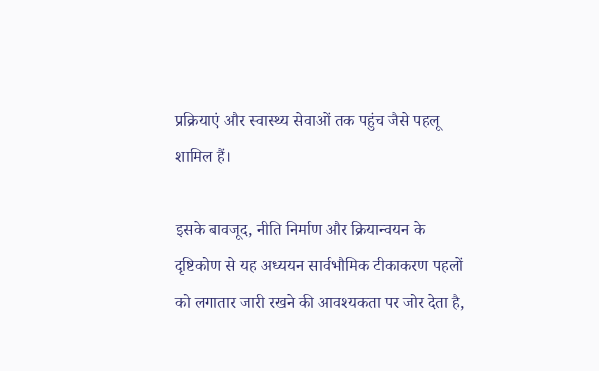प्रक्रियाएं और स्वास्थ्य सेवाओं तक पहुंच जैसे पहलू शामिल हैं।

इसके बावजूद, नीति निर्माण और क्रियान्वयन के दृष्टिकोण से यह अध्ययन सार्वभौमिक टीकाकरण पहलों को लगातार जारी रखने की आवश्यकता पर जोर देता है,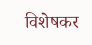विशेषकर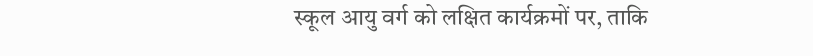स्कूल आयु वर्ग को लक्षित कार्यक्रमों पर, ताकि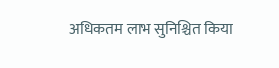अधिकतम लाभ सुनिश्चित किया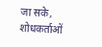जा सके, शोधकर्ताओं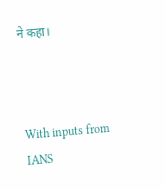ने कहा।



With inputs from IANS